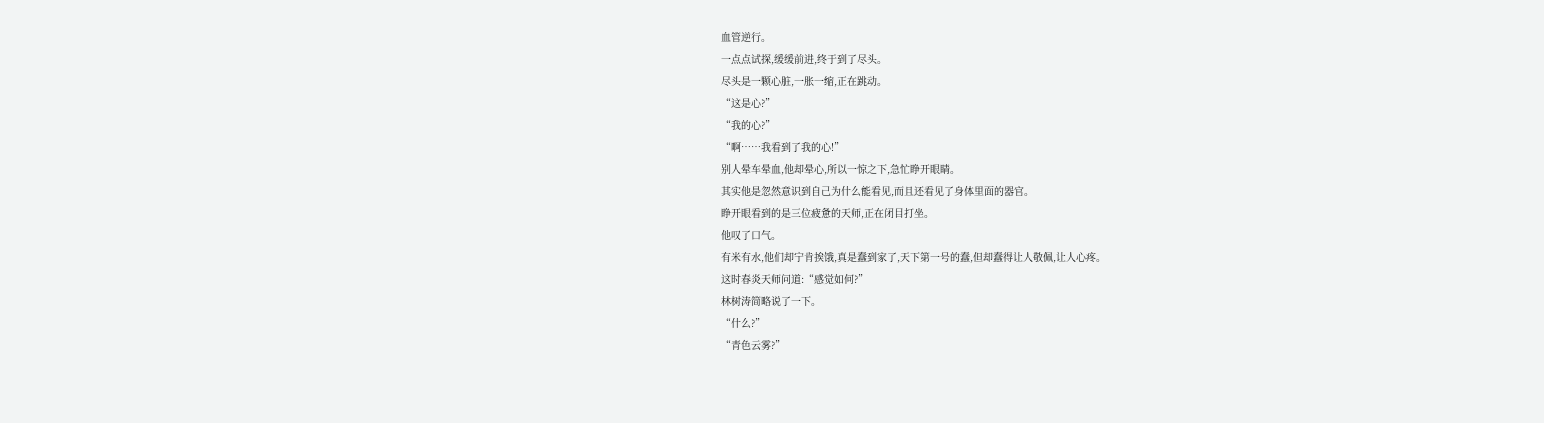血管逆行。
一点点试探,缓缓前进,终于到了尽头。
尽头是一颗心脏,一胀一缩,正在跳动。
“这是心?”
“我的心?”
“啊……我看到了我的心!”
别人晕车晕血,他却晕心,所以一惊之下,急忙睁开眼睛。
其实他是忽然意识到自己为什么能看见,而且还看见了身体里面的器官。
睁开眼看到的是三位疲惫的天师,正在闭目打坐。
他叹了口气。
有米有水,他们却宁肯挨饿,真是蠢到家了,天下第一号的蠢,但却蠢得让人敬佩,让人心疼。
这时春炎天师问道:“感觉如何?”
林树涛简略说了一下。
“什么?”
“青色云雾?”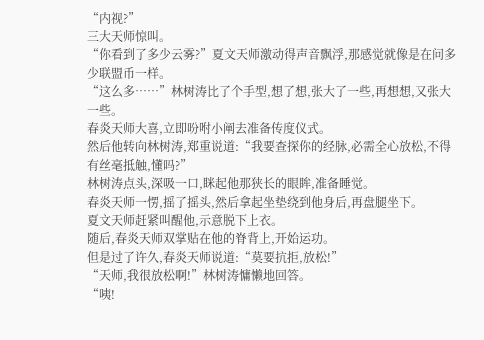“内视?”
三大天师惊叫。
“你看到了多少云雾?”夏文天师激动得声音飘浮,那感觉就像是在问多少联盟币一样。
“这么多……”林树涛比了个手型,想了想,张大了一些,再想想,又张大一些。
春炎天师大喜,立即吩咐小阐去准备传度仪式。
然后他转向林树涛,郑重说道:“我要查探你的经脉,必需全心放松,不得有丝毫抵触,懂吗?”
林树涛点头,深吸一口,眯起他那狭长的眼眸,准备睡觉。
春炎天师一愣,摇了摇头,然后拿起坐垫绕到他身后,再盘腿坐下。
夏文天师赶紧叫醒他,示意脱下上衣。
随后,春炎天师双掌贴在他的脊背上,开始运功。
但是过了许久,春炎天师说道:“莫要抗拒,放松!”
“天师,我很放松啊!”林树涛慵懒地回答。
“咦!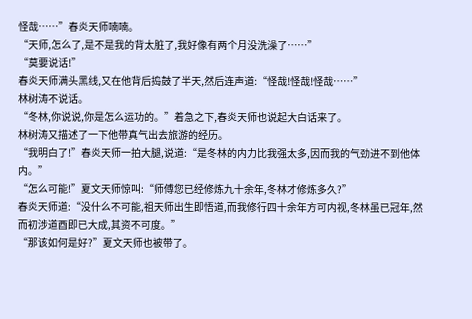怪哉……”春炎天师喃喃。
“天师,怎么了,是不是我的背太脏了,我好像有两个月没洗澡了……”
“莫要说话!”
春炎天师满头黑线,又在他背后捣鼓了半天,然后连声道:“怪哉!怪哉!怪哉……”
林树涛不说话。
“冬林,你说说,你是怎么运功的。”着急之下,春炎天师也说起大白话来了。
林树涛又描述了一下他带真气出去旅游的经历。
“我明白了!”春炎天师一拍大腿,说道:“是冬林的内力比我强太多,因而我的气劲进不到他体内。”
“怎么可能!”夏文天师惊叫:“师傅您已经修炼九十余年,冬林才修炼多久?”
春炎天师道:“没什么不可能,祖天师出生即悟道,而我修行四十余年方可内视,冬林虽已冠年,然而初涉道酉即已大成,其资不可度。”
“那该如何是好?”夏文天师也被带了。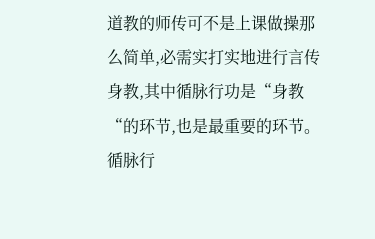道教的师传可不是上课做操那么简单,必需实打实地进行言传身教,其中循脉行功是“身教“的环节,也是最重要的环节。
循脉行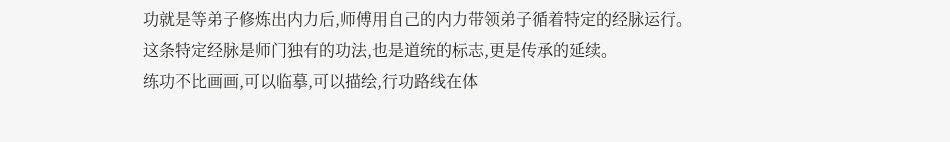功就是等弟子修炼出内力后,师傅用自己的内力带领弟子循着特定的经脉运行。
这条特定经脉是师门独有的功法,也是道统的标志,更是传承的延续。
练功不比画画,可以临摹,可以描绘,行功路线在体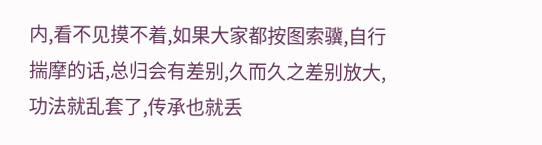内,看不见摸不着,如果大家都按图索骥,自行揣摩的话,总归会有差别,久而久之差别放大,功法就乱套了,传承也就丢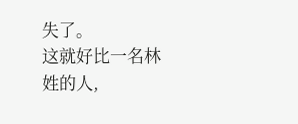失了。
这就好比一名林姓的人,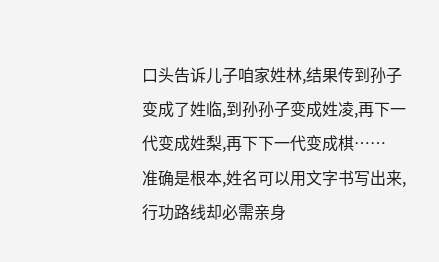口头告诉儿子咱家姓林,结果传到孙子变成了姓临,到孙孙子变成姓凌,再下一代变成姓梨,再下下一代变成棋……
准确是根本,姓名可以用文字书写出来,行功路线却必需亲身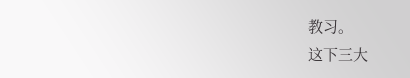教习。
这下三大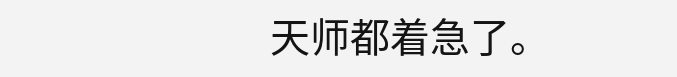天师都着急了。